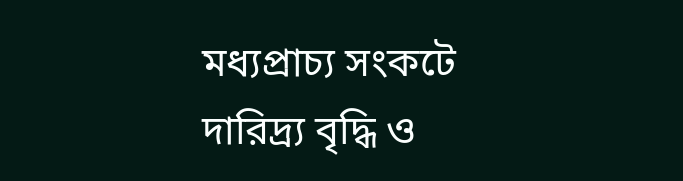মধ্যপ্রাচ্য সংকটে দারিদ্র্য বৃদ্ধি ও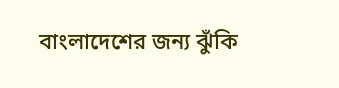বাংলাদেশের জন্য ঝুঁকি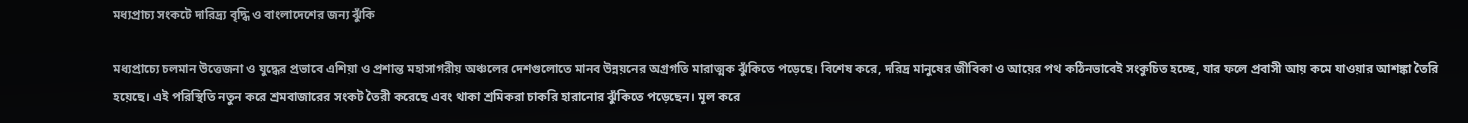মধ্যপ্রাচ্য সংকটে দারিদ্র্য বৃদ্ধি ও বাংলাদেশের জন্য ঝুঁকি

মধ্যপ্রাচ্যে চলমান উত্তেজনা ও যুদ্ধের প্রভাবে এশিয়া ও প্রশান্ত মহাসাগরীয় অঞ্চলের দেশগুলোতে মানব উন্নয়নের অগ্রগতি মারাত্মক ঝুঁকিতে পড়েছে। বিশেষ করে, দরিদ্র মানুষের জীবিকা ও আয়ের পথ কঠিনভাবেই সংকুচিত হচ্ছে, যার ফলে প্রবাসী আয় কমে যাওয়ার আশঙ্কা তৈরি হয়েছে। এই পরিস্থিতি নতুন করে শ্রমবাজারের সংকট তৈরী করেছে এবং থাকা শ্রমিকরা চাকরি হারানোর ঝুঁকিতে পড়েছেন। মূল করে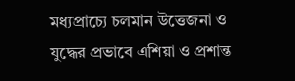মধ্যপ্রাচ্যে চলমান উত্তেজনা ও যুদ্ধের প্রভাবে এশিয়া ও প্রশান্ত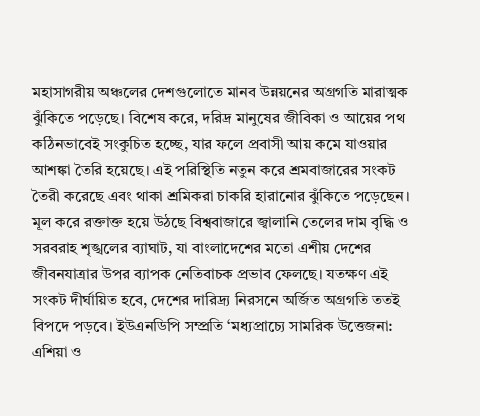মহাসাগরীয় অঞ্চলের দেশগুলোতে মানব উন্নয়নের অগ্রগতি মারাত্মক ঝুঁকিতে পড়েছে। বিশেষ করে, দরিদ্র মানুষের জীবিকা ও আয়ের পথ কঠিনভাবেই সংকুচিত হচ্ছে, যার ফলে প্রবাসী আয় কমে যাওয়ার আশঙ্কা তৈরি হয়েছে। এই পরিস্থিতি নতুন করে শ্রমবাজারের সংকট তৈরী করেছে এবং থাকা শ্রমিকরা চাকরি হারানোর ঝুঁকিতে পড়েছেন। মূল করে রক্তাক্ত হয়ে উঠছে বিশ্ববাজারে জ্বালানি তেলের দাম বৃদ্ধি ও সরবরাহ শৃঙ্খলের ব্যাঘাট, যা বাংলাদেশের মতো এশীয় দেশের জীবনযাত্রার উপর ব্যাপক নেতিবাচক প্রভাব ফেলছে। যতক্ষণ এই সংকট দীর্ঘায়িত হবে, দেশের দারিদ্র্য নিরসনে অর্জিত অগ্রগতি ততই বিপদে পড়বে। ইউএনডিপি সম্প্রতি ‘মধ্যপ্রাচ্যে সামরিক উত্তেজনা: এশিয়া ও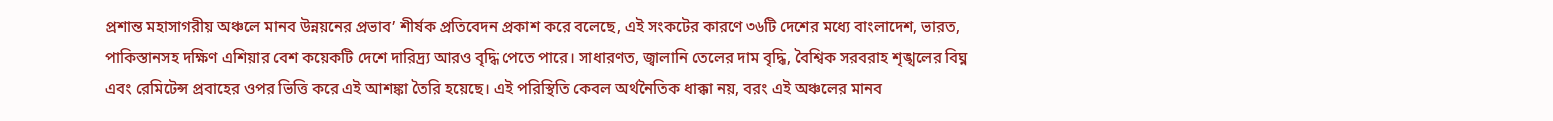প্রশান্ত মহাসাগরীয় অঞ্চলে মানব উন্নয়নের প্রভাব’ শীর্ষক প্রতিবেদন প্রকাশ করে বলেছে, এই সংকটের কারণে ৩৬টি দেশের মধ্যে বাংলাদেশ, ভারত, পাকিস্তানসহ দক্ষিণ এশিয়ার বেশ কয়েকটি দেশে দারিদ্র্য আরও বৃদ্ধি পেতে পারে। সাধারণত, জ্বালানি তেলের দাম বৃদ্ধি, বৈশ্বিক সরবরাহ শৃঙ্খলের বিঘ্ন এবং রেমিটেন্স প্রবাহের ওপর ভিত্তি করে এই আশঙ্কা তৈরি হয়েছে। এই পরিস্থিতি কেবল অর্থনৈতিক ধাক্কা নয়, বরং এই অঞ্চলের মানব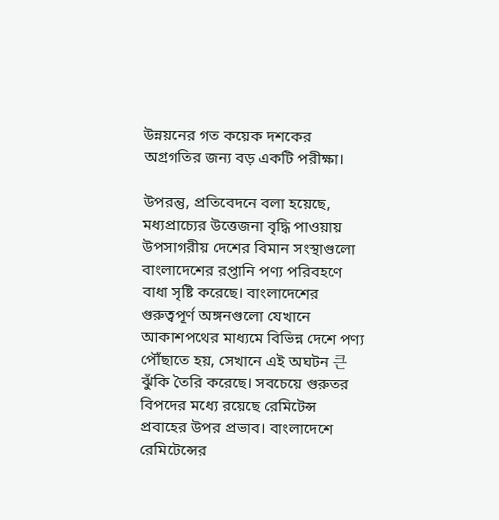উন্নয়নের গত কয়েক দশকের অগ্রগতির জন্য বড় একটি পরীক্ষা।

উপরন্তু, প্রতিবেদনে বলা হয়েছে, মধ্যপ্রাচ্যের উত্তেজনা বৃদ্ধি পাওয়ায় উপসাগরীয় দেশের বিমান সংস্থাগুলো বাংলাদেশের রপ্তানি পণ্য পরিবহণে বাধা সৃষ্টি করেছে। বাংলাদেশের গুরুত্বপূর্ণ অঙ্গনগুলো যেখানে আকাশপথের মাধ্যমে বিভিন্ন দেশে পণ্য পৌঁছাতে হয়, সেখানে এই অঘটন 큰 ঝুঁকি তৈরি করেছে। সবচেয়ে গুরুতর বিপদের মধ্যে রয়েছে রেমিটেন্স প্রবাহের উপর প্রভাব। বাংলাদেশে রেমিটেন্সের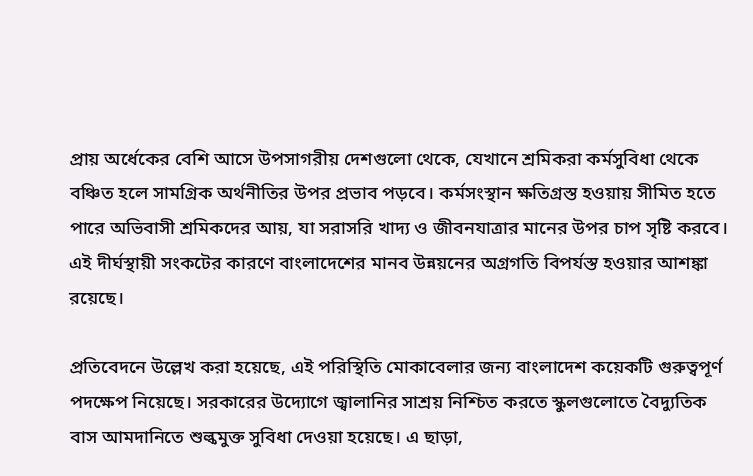প্রায় অর্ধেকের বেশি আসে উপসাগরীয় দেশগুলো থেকে, যেখানে শ্রমিকরা কর্মসুবিধা থেকে বঞ্চিত হলে সামগ্রিক অর্থনীতির উপর প্রভাব পড়বে। কর্মসংস্থান ক্ষতিগ্রস্ত হওয়ায় সীমিত হতে পারে অভিবাসী শ্রমিকদের আয়, যা সরাসরি খাদ্য ও জীবনযাত্রার মানের উপর চাপ সৃষ্টি করবে। এই দীর্ঘস্থায়ী সংকটের কারণে বাংলাদেশের মানব উন্নয়নের অগ্রগতি বিপর্যস্ত হওয়ার আশঙ্কা রয়েছে।

প্রতিবেদনে উল্লেখ করা হয়েছে, এই পরিস্থিতি মোকাবেলার জন্য বাংলাদেশ কয়েকটি গুরুত্বপূর্ণ পদক্ষেপ নিয়েছে। সরকারের উদ্যোগে জ্বালানির সাশ্রয় নিশ্চিত করতে স্কুলগুলোতে বৈদ্যুতিক বাস আমদানিতে শুল্কমুক্ত সুবিধা দেওয়া হয়েছে। এ ছাড়া,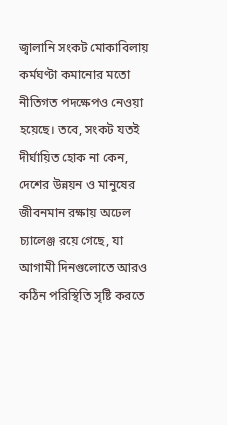জ্বালানি সংকট মোকাবিলায় কর্মঘণ্টা কমানোর মতো নীতিগত পদক্ষেপও নেওয়া হয়েছে। তবে, সংকট যতই দীর্ঘায়িত হোক না কেন, দেশের উন্নয়ন ও মানুষের জীবনমান রক্ষায় অঢেল চ্যালেঞ্জ রয়ে গেছে, যা আগামী দিনগুলোতে আরও কঠিন পরিস্থিতি সৃষ্টি করতে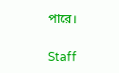পারে।

Staff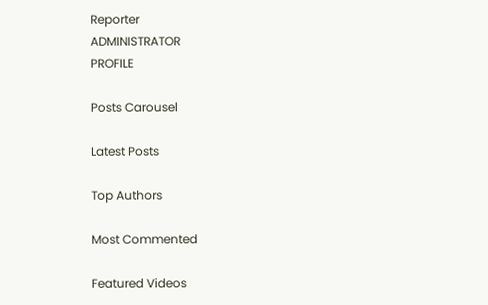Reporter
ADMINISTRATOR
PROFILE

Posts Carousel

Latest Posts

Top Authors

Most Commented

Featured Videos